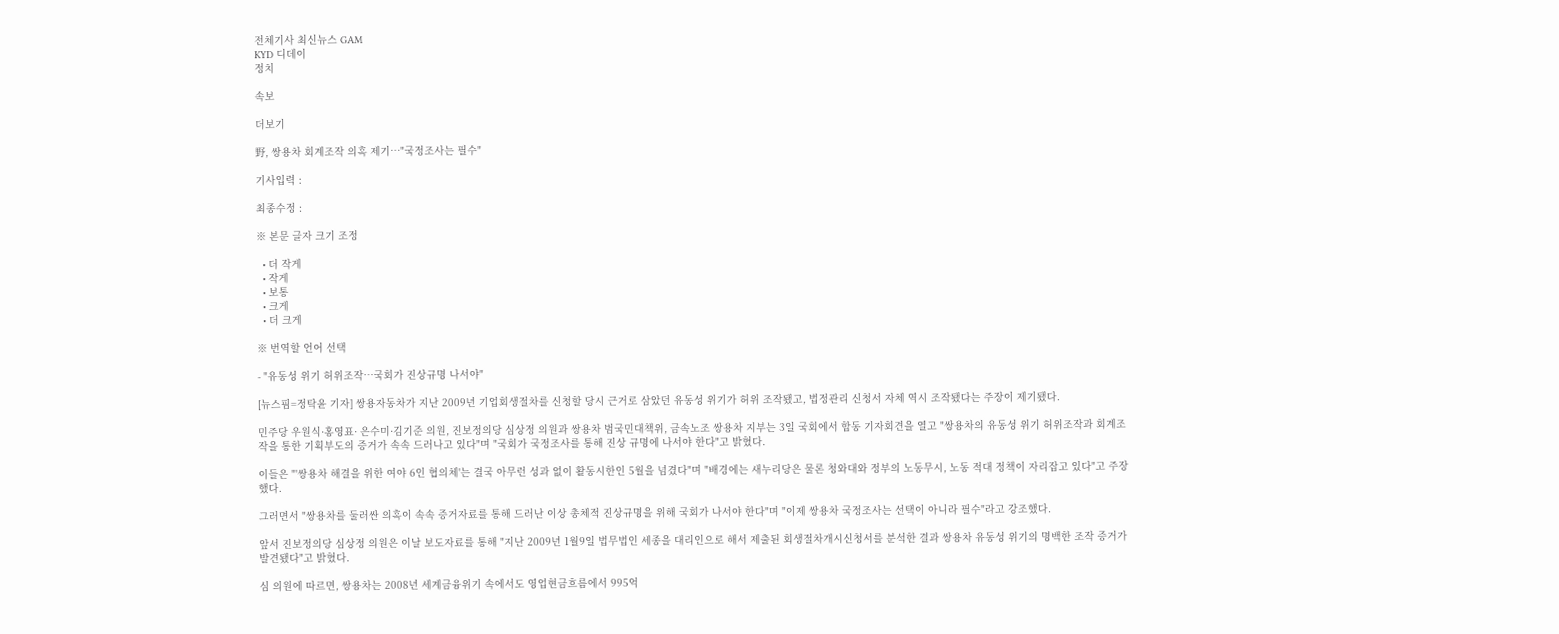전체기사 최신뉴스 GAM
KYD 디데이
정치

속보

더보기

野, 쌍용차 회계조작 의혹 제기…"국정조사는 필수"

기사입력 :

최종수정 :

※ 본문 글자 크기 조정

  • 더 작게
  • 작게
  • 보통
  • 크게
  • 더 크게

※ 번역할 언어 선택

- "유동성 위기 허위조작…국회가 진상규명 나서야"

[뉴스핌=정탁윤 기자] 쌍용자동차가 지난 2009년 기업회생절차를 신청할 당시 근거로 삼았던 유동성 위기가 허위 조작됐고, 법정관리 신청서 자체 역시 조작됐다는 주장이 제기됐다.

민주당 우원식·홍영표· 은수미·김기준 의원, 진보정의당 심상정 의원과 쌍용차 범국민대책위, 금속노조 쌍용차 지부는 3일 국회에서 합동 기자회견을 열고 "쌍용차의 유동성 위기 허위조작과 회계조작을 통한 기획부도의 증거가 속속 드러나고 있다"며 "국회가 국정조사를 통해 진상 규명에 나서야 한다"고 밝혔다.

이들은 "'쌍용차 해결을 위한 여야 6인 협의체'는 결국 아무런 성과 없이 활동시한인 5월을 넘겼다"며 "배경에는 새누리당은 물론 청와대와 정부의 노동무시, 노동 적대 정책이 자리잡고 있다"고 주장했다.

그러면서 "쌍용차를 둘러싼 의혹이 속속 증거자료를 통해 드러난 이상 총체적 진상규명을 위해 국회가 나서야 한다"며 "이제 쌍용차 국정조사는 선택이 아니라 필수"라고 강조했다.

앞서 진보정의당 심상정 의원은 이날 보도자료를 통해 "지난 2009년 1월9일 법무법인 세종을 대리인으로 해서 제출된 회생절차개시신청서를 분석한 결과 쌍용차 유동성 위기의 명백한 조작 증거가 발견됐다"고 밝혔다.

심 의원에 따르면, 쌍용차는 2008년 세계금융위기 속에서도 영업현금흐름에서 995억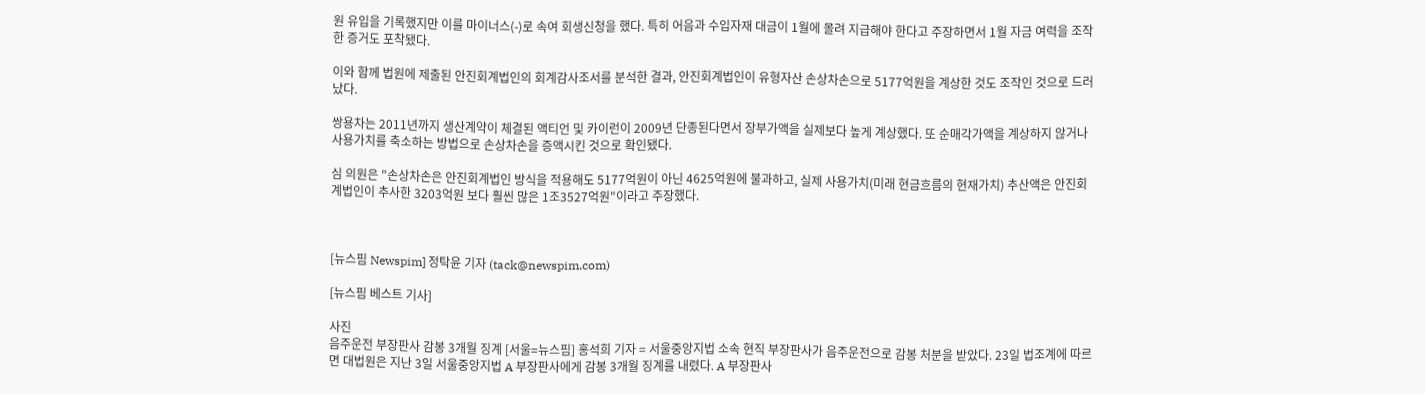원 유입을 기록했지만 이를 마이너스(-)로 속여 회생신청을 했다. 특히 어음과 수입자재 대금이 1월에 몰려 지급해야 한다고 주장하면서 1월 자금 여력을 조작한 증거도 포착됐다.

이와 함께 법원에 제출된 안진회계법인의 회계감사조서를 분석한 결과, 안진회계법인이 유형자산 손상차손으로 5177억원을 계상한 것도 조작인 것으로 드러났다.

쌍용차는 2011년까지 생산계약이 체결된 액티언 및 카이런이 2009년 단종된다면서 장부가액을 실제보다 높게 계상했다. 또 순매각가액을 계상하지 않거나 사용가치를 축소하는 방법으로 손상차손을 증액시킨 것으로 확인됐다.

심 의원은 "손상차손은 안진회계법인 방식을 적용해도 5177억원이 아닌 4625억원에 불과하고, 실제 사용가치(미래 현금흐름의 현재가치) 추산액은 안진회계법인이 추사한 3203억원 보다 훨씬 많은 1조3527억원"이라고 주장했다.



[뉴스핌 Newspim] 정탁윤 기자 (tack@newspim.com)

[뉴스핌 베스트 기사]

사진
음주운전 부장판사 감봉 3개월 징계 [서울=뉴스핌] 홍석희 기자 = 서울중앙지법 소속 현직 부장판사가 음주운전으로 감봉 처분을 받았다. 23일 법조계에 따르면 대법원은 지난 3일 서울중앙지법 A 부장판사에게 감봉 3개월 징계를 내렸다. A 부장판사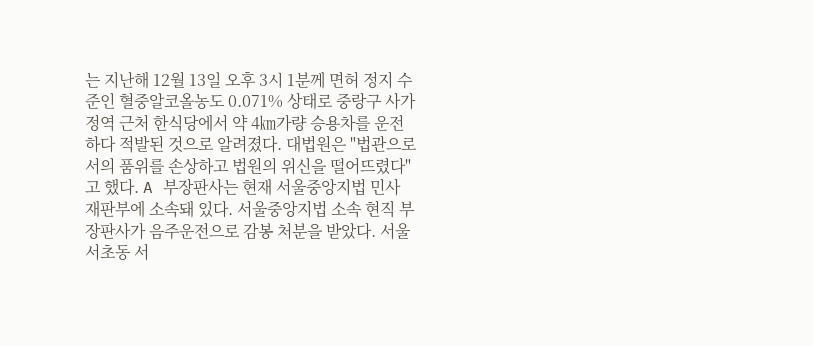는 지난해 12월 13일 오후 3시 1분께 면허 정지 수준인 혈중알코올농도 0.071% 상태로 중랑구 사가정역 근처 한식당에서 약 4㎞가량 승용차를 운전하다 적발된 것으로 알려졌다. 대법원은 "법관으로서의 품위를 손상하고 법원의 위신을 떨어뜨렸다"고 했다. A 부장판사는 현재 서울중앙지법 민사 재판부에 소속돼 있다. 서울중앙지법 소속 현직 부장판사가 음주운전으로 감봉 처분을 받았다. 서울 서초동 서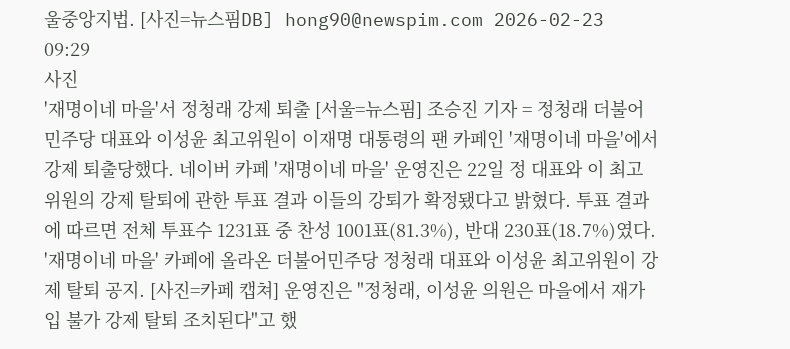울중앙지법. [사진=뉴스핌DB] hong90@newspim.com 2026-02-23 09:29
사진
'재명이네 마을'서 정청래 강제 퇴출 [서울=뉴스핌] 조승진 기자 = 정청래 더불어민주당 대표와 이성윤 최고위원이 이재명 대통령의 팬 카페인 '재명이네 마을'에서 강제 퇴출당했다. 네이버 카페 '재명이네 마을' 운영진은 22일 정 대표와 이 최고위원의 강제 탈퇴에 관한 투표 결과 이들의 강퇴가 확정됐다고 밝혔다. 투표 결과에 따르면 전체 투표수 1231표 중 찬성 1001표(81.3%), 반대 230표(18.7%)였다. '재명이네 마을' 카페에 올라온 더불어민주당 정청래 대표와 이성윤 최고위원이 강제 탈퇴 공지. [사진=카페 캡쳐] 운영진은 "정청래, 이성윤 의원은 마을에서 재가입 불가 강제 탈퇴 조치된다"고 했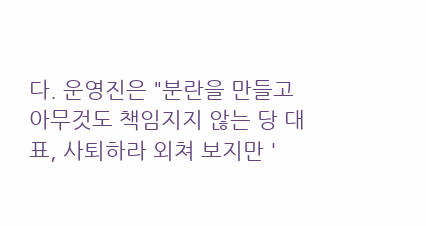다. 운영진은 "분란을 만들고 아무것도 책임지지 않는 당 대표, 사퇴하라 외쳐 보지만 '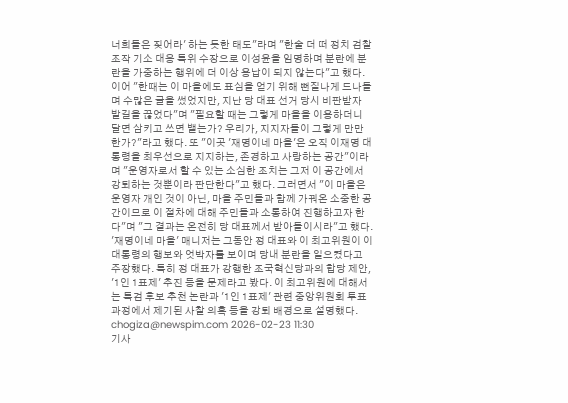너희들은 짖어라' 하는 듯한 태도"라며 "한술 더 떠 정치 검찰 조작 기소 대응 특위 수장으로 이성윤을 임명하며 분란에 분란을 가중하는 행위에 더 이상 용납이 되지 않는다"고 했다. 이어 "한때는 이 마을에도 표심을 얻기 위해 뻔질나게 드나들며 수많은 글을 썼었지만, 지난 당 대표 선거 당시 비판받자 발길을 끊었다"며 "필요할 때는 그렇게 마을을 이용하더니 달면 삼키고 쓰면 뱉는가? 우리가, 지지자들이 그렇게 만만한가?"라고 했다. 또 "이곳 '재명이네 마을'은 오직 이재명 대통령을 최우선으로 지지하는, 존경하고 사랑하는 공간"이라며 "운영자로서 할 수 있는 소심한 조치는 그저 이 공간에서 강퇴하는 것뿐이라 판단한다"고 했다. 그러면서 "이 마을은 운영자 개인 것이 아닌, 마을 주민들과 함께 가꿔온 소중한 공간이므로 이 절차에 대해 주민들과 소통하여 진행하고자 한다"며 "그 결과는 온전히 당 대표께서 받아들이시라"고 했다. '재명이네 마을' 매니저는 그동안 정 대표와 이 최고위원이 이 대통령의 행보와 엇박자를 보이며 당내 분란을 일으켰다고 주장했다. 특히 정 대표가 강행한 조국혁신당과의 합당 제안, '1인 1표제' 추진 등을 문제라고 봤다. 이 최고위원에 대해서는 특검 후보 추천 논란과 '1인 1표제' 관련 중앙위원회 투표 과정에서 제기된 사찰 의혹 등을 강퇴 배경으로 설명했다.  chogiza@newspim.com 2026-02-23 11:30
기사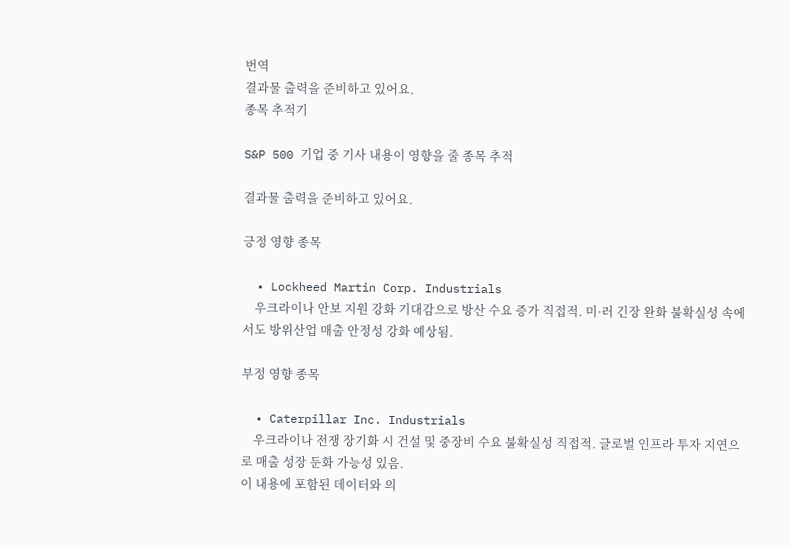번역
결과물 출력을 준비하고 있어요.
종목 추적기

S&P 500 기업 중 기사 내용이 영향을 줄 종목 추적

결과물 출력을 준비하고 있어요.

긍정 영향 종목

  • Lockheed Martin Corp. Industrials
    우크라이나 안보 지원 강화 기대감으로 방산 수요 증가 직접적. 미·러 긴장 완화 불확실성 속에서도 방위산업 매출 안정성 강화 예상됨.

부정 영향 종목

  • Caterpillar Inc. Industrials
    우크라이나 전쟁 장기화 시 건설 및 중장비 수요 불확실성 직접적. 글로벌 인프라 투자 지연으로 매출 성장 둔화 가능성 있음.
이 내용에 포함된 데이터와 의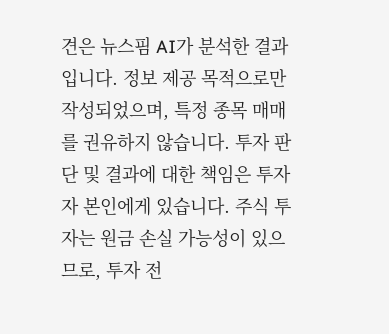견은 뉴스핌 AI가 분석한 결과입니다. 정보 제공 목적으로만 작성되었으며, 특정 종목 매매를 권유하지 않습니다. 투자 판단 및 결과에 대한 책임은 투자자 본인에게 있습니다. 주식 투자는 원금 손실 가능성이 있으므로, 투자 전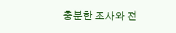충분한 조사와 전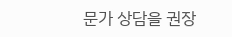문가 상담을 권장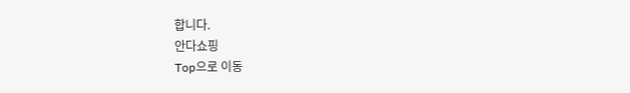합니다.
안다쇼핑
Top으로 이동